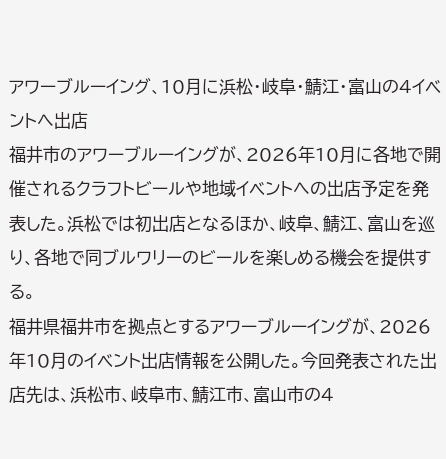アワーブルーイング、10月に浜松・岐阜・鯖江・富山の4イベントへ出店
福井市のアワーブルーイングが、2026年10月に各地で開催されるクラフトビールや地域イベントへの出店予定を発表した。浜松では初出店となるほか、岐阜、鯖江、富山を巡り、各地で同ブルワリーのビールを楽しめる機会を提供する。
福井県福井市を拠点とするアワーブルーイングが、2026年10月のイベント出店情報を公開した。今回発表された出店先は、浜松市、岐阜市、鯖江市、富山市の4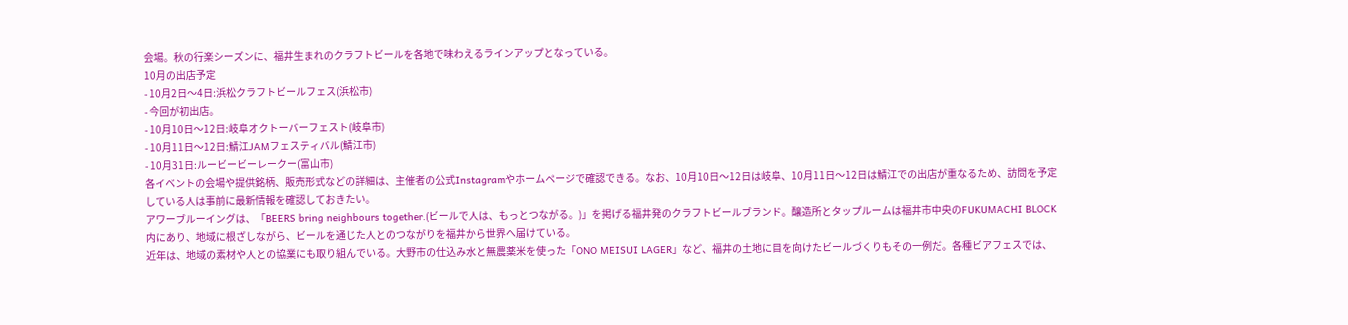会場。秋の行楽シーズンに、福井生まれのクラフトビールを各地で味わえるラインアップとなっている。
10月の出店予定
- 10月2日〜4日:浜松クラフトビールフェス(浜松市)
- 今回が初出店。
- 10月10日〜12日:岐阜オクトーバーフェスト(岐阜市)
- 10月11日〜12日:鯖江JAMフェスティバル(鯖江市)
- 10月31日:ルービービーレークー(富山市)
各イベントの会場や提供銘柄、販売形式などの詳細は、主催者の公式Instagramやホームページで確認できる。なお、10月10日〜12日は岐阜、10月11日〜12日は鯖江での出店が重なるため、訪問を予定している人は事前に最新情報を確認しておきたい。
アワーブルーイングは、「BEERS bring neighbours together.(ビールで人は、もっとつながる。)」を掲げる福井発のクラフトビールブランド。醸造所とタップルームは福井市中央のFUKUMACHI BLOCK内にあり、地域に根ざしながら、ビールを通じた人とのつながりを福井から世界へ届けている。
近年は、地域の素材や人との協業にも取り組んでいる。大野市の仕込み水と無農薬米を使った「ONO MEISUI LAGER」など、福井の土地に目を向けたビールづくりもその一例だ。各種ビアフェスでは、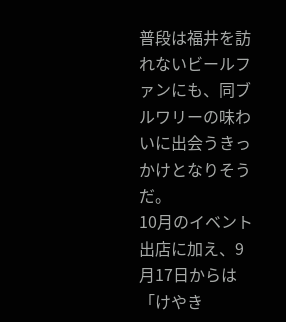普段は福井を訪れないビールファンにも、同ブルワリーの味わいに出会うきっかけとなりそうだ。
10月のイベント出店に加え、9月17日からは「けやき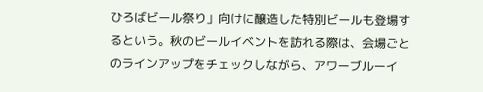ひろばビール祭り」向けに醸造した特別ビールも登場するという。秋のビールイベントを訪れる際は、会場ごとのラインアップをチェックしながら、アワーブルーイ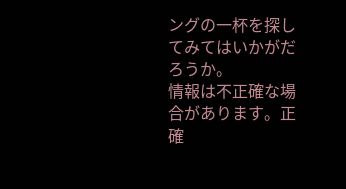ングの一杯を探してみてはいかがだろうか。
情報は不正確な場合があります。正確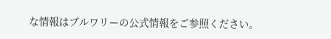な情報はブルワリーの公式情報をご参照ください。